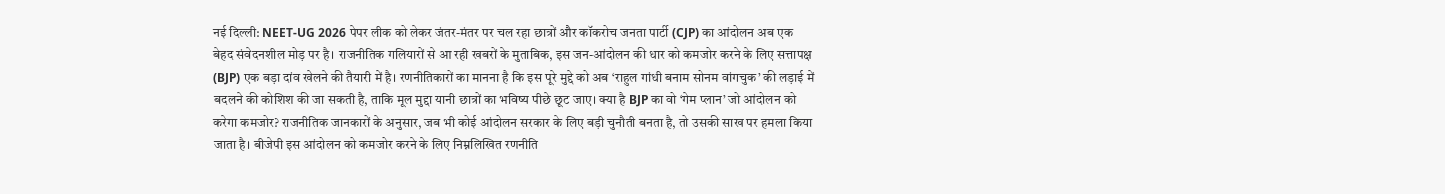नई दिल्ली: NEET-UG 2026 पेपर लीक को लेकर जंतर-मंतर पर चल रहा छात्रों और कॉकरोच जनता पार्टी (CJP) का आंदोलन अब एक बेहद संवेदनशील मोड़ पर है। राजनीतिक गलियारों से आ रही खबरों के मुताबिक, इस जन-आंदोलन की धार को कमजोर करने के लिए सत्तापक्ष (BJP) एक बड़ा दांव खेलने की तैयारी में है। रणनीतिकारों का मानना है कि इस पूरे मुद्दे को अब ‘राहुल गांधी बनाम सोनम वांगचुक’ की लड़ाई में बदलने की कोशिश की जा सकती है, ताकि मूल मुद्दा यानी छात्रों का भविष्य पीछे छूट जाए। क्या है BJP का वो ‘गेम प्लान’ जो आंदोलन को करेगा कमजोर? राजनीतिक जानकारों के अनुसार, जब भी कोई आंदोलन सरकार के लिए बड़ी चुनौती बनता है, तो उसकी साख पर हमला किया जाता है। बीजेपी इस आंदोलन को कमजोर करने के लिए निम्नलिखित रणनीति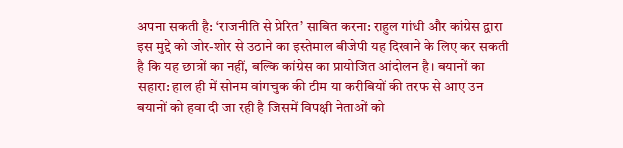अपना सकती है: ‘राजनीति से प्रेरित’ साबित करना: राहुल गांधी और कांग्रेस द्वारा इस मुद्दे को जोर-शोर से उठाने का इस्तेमाल बीजेपी यह दिखाने के लिए कर सकती है कि यह छात्रों का नहीं, बल्कि कांग्रेस का प्रायोजित आंदोलन है। बयानों का सहारा: हाल ही में सोनम वांगचुक की टीम या करीबियों की तरफ से आए उन बयानों को हवा दी जा रही है जिसमें विपक्षी नेताओं को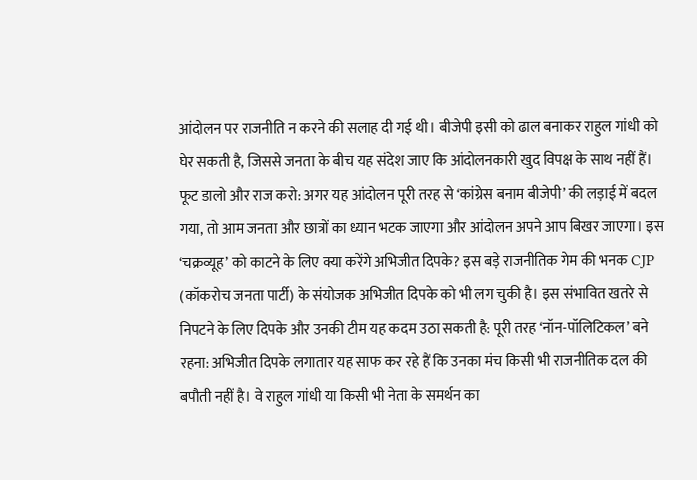आंदोलन पर राजनीति न करने की सलाह दी गई थी। बीजेपी इसी को ढाल बनाकर राहुल गांधी को घेर सकती है, जिससे जनता के बीच यह संदेश जाए कि आंदोलनकारी खुद विपक्ष के साथ नहीं हैं। फूट डालो और राज करो: अगर यह आंदोलन पूरी तरह से ‘कांग्रेस बनाम बीजेपी’ की लड़ाई में बदल गया, तो आम जनता और छात्रों का ध्यान भटक जाएगा और आंदोलन अपने आप बिखर जाएगा। इस ‘चक्रव्यूह’ को काटने के लिए क्या करेंगे अभिजीत दिपके? इस बड़े राजनीतिक गेम की भनक CJP (कॉकरोच जनता पार्टी) के संयोजक अभिजीत दिपके को भी लग चुकी है। इस संभावित खतरे से निपटने के लिए दिपके और उनकी टीम यह कदम उठा सकती है: पूरी तरह ‘नॉन-पॉलिटिकल’ बने रहना: अभिजीत दिपके लगातार यह साफ कर रहे हैं कि उनका मंच किसी भी राजनीतिक दल की बपौती नहीं है। वे राहुल गांधी या किसी भी नेता के समर्थन का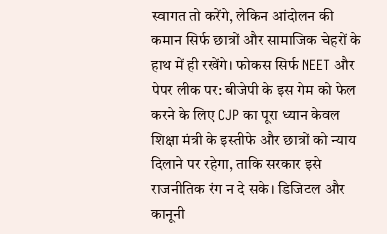स्वागत तो करेंगे, लेकिन आंदोलन की कमान सिर्फ छात्रों और सामाजिक चेहरों के हाथ में ही रखेंगे। फोकस सिर्फ NEET और पेपर लीक पर: बीजेपी के इस गेम को फेल करने के लिए CJP का पूरा ध्यान केवल शिक्षा मंत्री के इस्तीफे और छात्रों को न्याय दिलाने पर रहेगा, ताकि सरकार इसे राजनीतिक रंग न दे सके। डिजिटल और कानूनी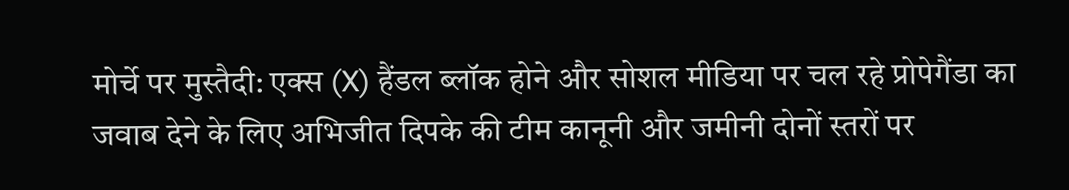मोर्चे पर मुस्तैदी: एक्स (X) हैंडल ब्लॉक होने और सोशल मीडिया पर चल रहे प्रोपेगैंडा का जवाब देने के लिए अभिजीत दिपके की टीम कानूनी और जमीनी दोनों स्तरों पर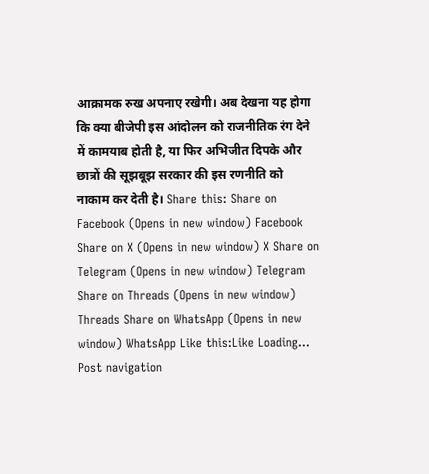आक्रामक रुख अपनाए रखेगी। अब देखना यह होगा कि क्या बीजेपी इस आंदोलन को राजनीतिक रंग देने में कामयाब होती है, या फिर अभिजीत दिपके और छात्रों की सूझबूझ सरकार की इस रणनीति को नाकाम कर देती है। Share this: Share on Facebook (Opens in new window) Facebook Share on X (Opens in new window) X Share on Telegram (Opens in new window) Telegram Share on Threads (Opens in new window) Threads Share on WhatsApp (Opens in new window) WhatsApp Like this:Like Loading... Post navigation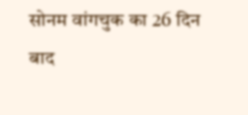सोनम वांगचुक का 26 दिन बाद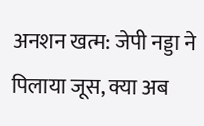अनशन खत्म: जेपी नड्डा ने पिलाया जूस, क्या अब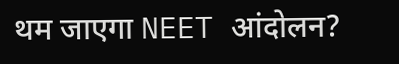थम जाएगा NEET आंदोलन?